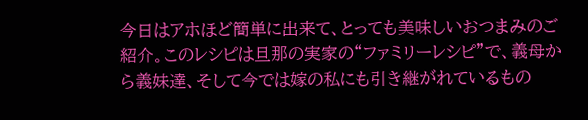今日はアホほど簡単に出来て、とっても美味しいおつまみのご紹介。このレシピは旦那の実家の“ファミリーレシピ”で、義母から義妹達、そして今では嫁の私にも引き継がれているもの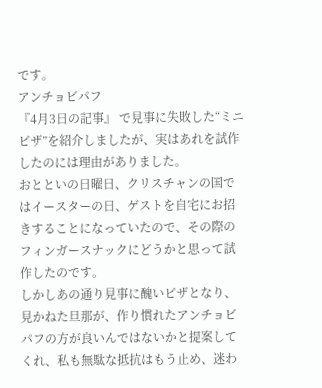です。
アンチョビパフ
『4月3日の記事』 で見事に失敗した“ミニピザ”を紹介しましたが、実はあれを試作したのには理由がありました。
おとといの日曜日、クリスチャンの国ではイースターの日、ゲストを自宅にお招きすることになっていたので、その際のフィンガースナックにどうかと思って試作したのです。
しかしあの通り見事に醜いピザとなり、見かねた旦那が、作り慣れたアンチョビパフの方が良いんではないかと提案してくれ、私も無駄な抵抗はもう止め、迷わ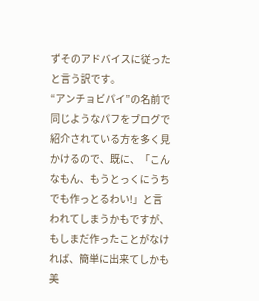ずそのアドバイスに従ったと言う訳です。
“アンチョビパイ”の名前で同じようなパフをブログで紹介されている方を多く見かけるので、既に、「こんなもん、もうとっくにうちでも作っとるわい!」と言われてしまうかもですが、もしまだ作ったことがなければ、簡単に出来てしかも美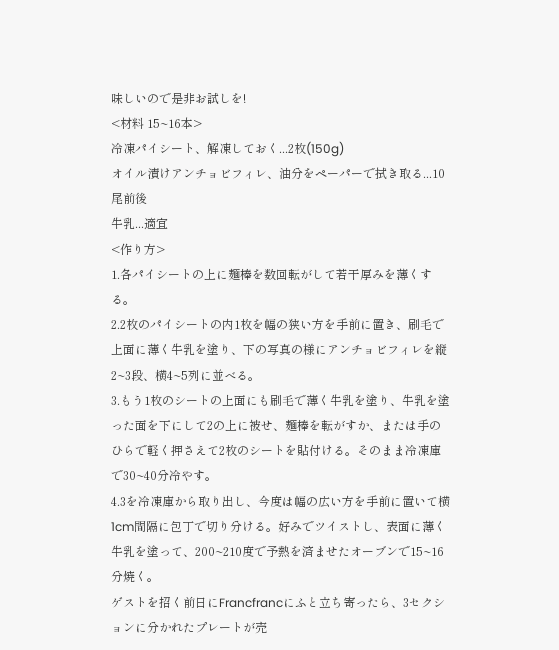味しいので是非お試しを!
<材料 15~16本>
冷凍パイシート、解凍しておく...2枚(150g)
オイル漬けアンチョビフィレ、油分をペーパーで拭き取る...10尾前後
牛乳...適宜
<作り方>
1.各パイシートの上に麺棒を数回転がして若干厚みを薄くする。
2.2枚のパイシートの内1枚を幅の狭い方を手前に置き、刷毛で上面に薄く牛乳を塗り、下の写真の様にアンチョビフィレを縦2~3段、横4~5列に並べる。
3.もう1枚のシートの上面にも刷毛で薄く牛乳を塗り、牛乳を塗った面を下にして2の上に被せ、麺棒を転がすか、または手のひらで軽く押さえて2枚のシートを貼付ける。そのまま冷凍庫で30~40分冷やす。
4.3を冷凍庫から取り出し、今度は幅の広い方を手前に置いて横1cm間隔に包丁で切り分ける。好みでツイストし、表面に薄く牛乳を塗って、200~210度で予熱を済ませたオーブンで15~16分焼く。
ゲストを招く前日にFrancfrancにふと立ち寄ったら、3セクションに分かれたプレートが売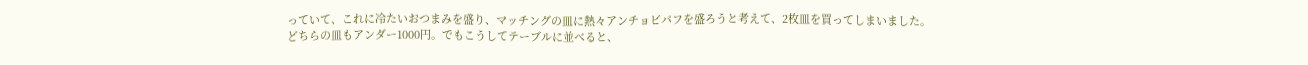っていて、これに冷たいおつまみを盛り、マッチングの皿に熱々アンチョビパフを盛ろうと考えて、2枚皿を買ってしまいました。
どちらの皿もアンダー1000円。でもこうしてテーブルに並べると、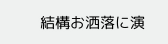結構お洒落に演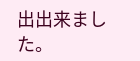出出来ました。